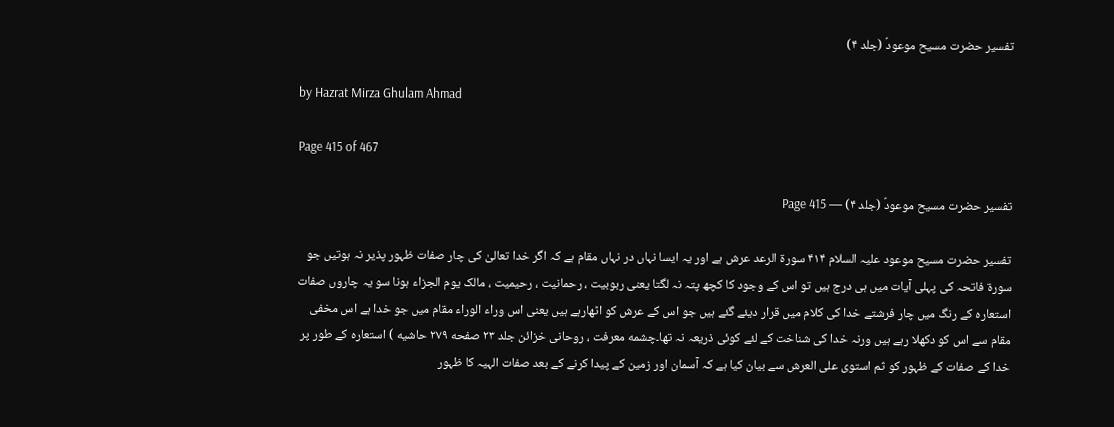تفسیر حضرت مسیح موعودؑ (جلد ۴)

by Hazrat Mirza Ghulam Ahmad

Page 415 of 467

تفسیر حضرت مسیح موعودؑ (جلد ۴) — Page 415

تفسیر حضرت مسیح موعود علیہ السلام ۴۱۴ سورة الرعد عرش ہے اور یہ ایسا نہاں در نہاں مقام ہے کہ اگر خدا تعالیٰ کی چار صفات ظہور پذیر نہ ہوتیں جو سورۃ فاتحہ کی پہلی آیات میں ہی درج ہیں تو اس کے وجود کا کچھ پتہ نہ لگتا یعنی ربوبیت ، رحمانیت ، رحیمیت ، مالک یوم الجزاء ہونا سو یہ چاروں صفات استعارہ کے رنگ میں چار فرشتے خدا کی کلام میں قرار دیئے گئے ہیں جو اس کے عرش کو اٹھارہے ہیں یعنی اس وراء الوراء مقام میں جو خدا ہے اس مخفی مقام سے اس کو دکھلا رہے ہیں ورنہ خدا کی شناخت کے لئے کوئی ذریعہ نہ تھا۔چشمه معرفت ، روحانی خزائن جلد ۲۳ صفحه ۲۷۹ حاشیه ) استعارہ کے طور پر خدا کے صفات کے ظہور کو ثم استوى على العرش سے بیان کیا ہے کہ آسمان اور زمین کے پیدا کرنے کے بعد صفات الہیہ کا ظہور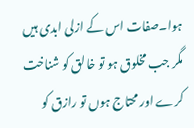ہوا۔صفات اس کے ازلی ابدی ہیں مگر جب مخلوق ہو تو خالق کو شناخت کرے اور محتاج ہوں تو رازق کو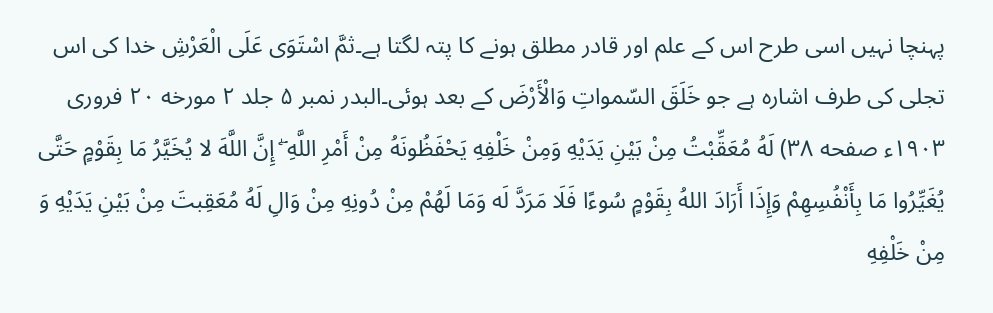پہنچا نہیں اسی طرح اس کے علم اور قادر مطلق ہونے کا پتہ لگتا ہے۔ثمَّ اسْتَوَى عَلَى الْعَرْشِ خدا کی اس تجلی کی طرف اشارہ ہے جو خَلَقَ السّمواتِ وَالْأَرْضَ کے بعد ہوئی۔البدر نمبر ۵ جلد ۲ مورخه ۲۰ فروری ۱۹۰۳ء صفحه ۳۸) لَهُ مُعَقِّبْتُ مِنْ بَيْنِ يَدَيْهِ وَمِنْ خَلْفِهِ يَحْفَظُونَهُ مِنْ أَمْرِ اللَّهِ ۖ إِنَّ اللَّهَ لا يُخَيَّرُ مَا بِقَوْمٍ حَتَّى يُغَيِّرُوا مَا بِأَنْفُسِهِمْ وَإِذَا أَرَادَ اللهُ بِقَوْمٍ سُوءًا فَلَا مَرَدَّ لَه وَمَا لَهُمْ مِنْ دُونِهِ مِنْ وَالِ لَهُ مُعَقِبتَ مِنْ بَيْنِ يَدَيْهِ وَ مِنْ خَلْفِهِ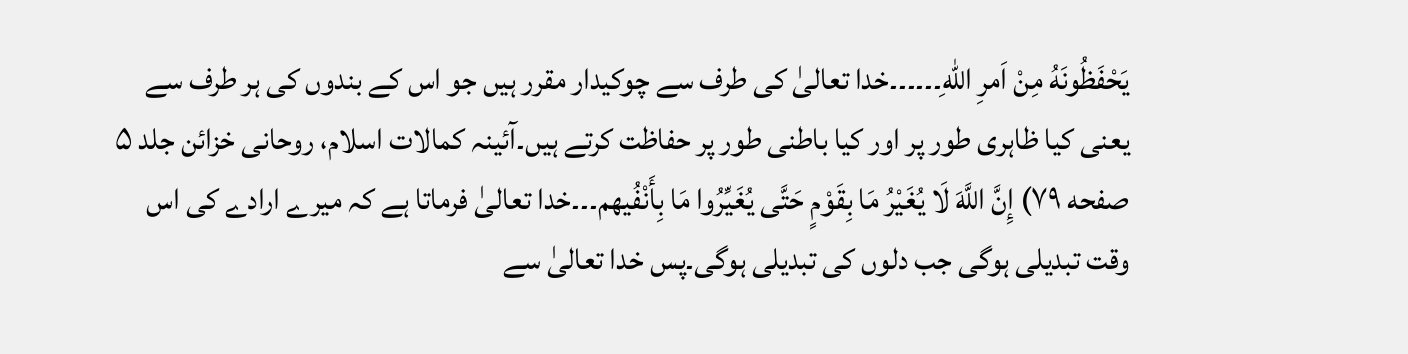يَحْفَظُونَهُ مِنْ اَمرِ اللهِ۔۔۔۔۔۔خدا تعالیٰ کی طرف سے چوکیدار مقرر ہیں جو اس کے بندوں کی ہر طرف سے یعنی کیا ظاہری طور پر اور کیا باطنی طور پر حفاظت کرتے ہیں۔آئینہ کمالات اسلام، روحانی خزائن جلد ۵ صفحه ۷۹) إِنَّ اللَّهَ لَا يُغَيْرُ مَا بِقَوْمٍ حَتَّى يُغَيِّرُوا مَا بِأَنْفُيهم۔۔۔خدا تعالیٰ فرماتا ہے کہ میرے ارادے کی اس وقت تبدیلی ہوگی جب دلوں کی تبدیلی ہوگی۔پس خدا تعالیٰ سے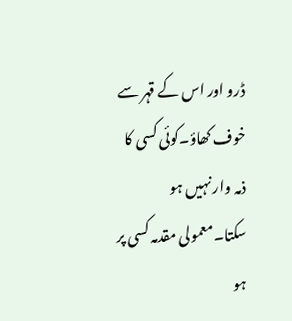ڈرو اور اس کے قہر سے خوف کھاؤ۔کوئی کسی کا ذمہ وار نہیں ہو سکتا۔معمولی مقدمہ کسی پر ہو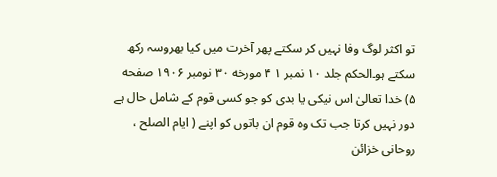تو اکثر لوگ وفا نہیں کر سکتے پھر آخرت میں کیا بھروسہ رکھ سکتے ہو۔الحکم جلد ۱۰ نمبر ۱ ۴ مورخه ۳۰ نومبر ۱۹۰۶ صفحه ۵) خدا تعالیٰ اس نیکی یا بدی کو جو کسی قوم کے شامل حال ہے دور نہیں کرتا جب تک وہ قوم ان باتوں کو اپنے ( ایام الصلح ، روحانی خزائن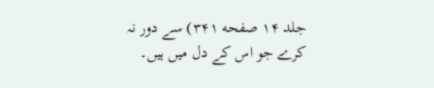جلد ۱۴ صفحه ۳۴۱) سے دور نہ کرے جو اس کے دل میں ہیں۔